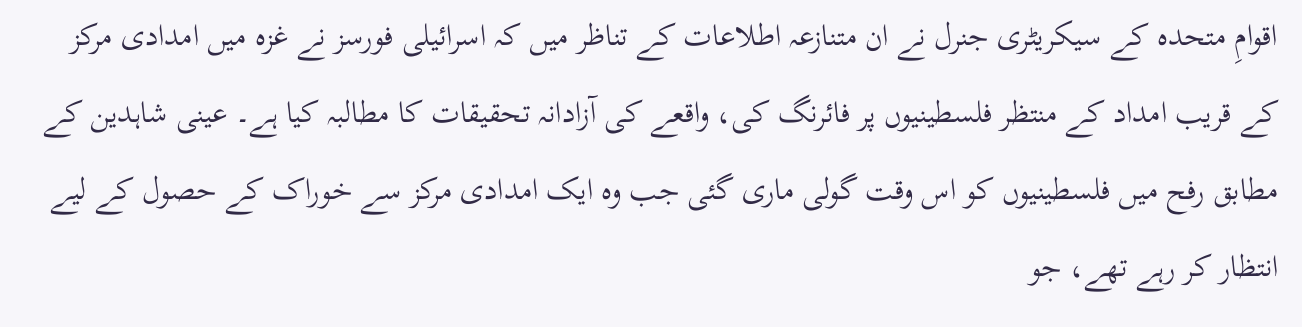اقوامِ متحدہ کے سیکریٹری جنرل نے ان متنازعہ اطلاعات کے تناظر میں کہ اسرائیلی فورسز نے غزہ میں امدادی مرکز کے قریب امداد کے منتظر فلسطینیوں پر فائرنگ کی، واقعے کی آزادانہ تحقیقات کا مطالبہ کیا ہے۔ عینی شاہدین کے مطابق رفح میں فلسطینیوں کو اس وقت گولی ماری گئی جب وہ ایک امدادی مرکز سے خوراک کے حصول کے لیے انتظار کر رہے تھے، جو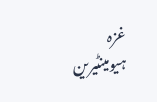غزہ ہیومینٹیرین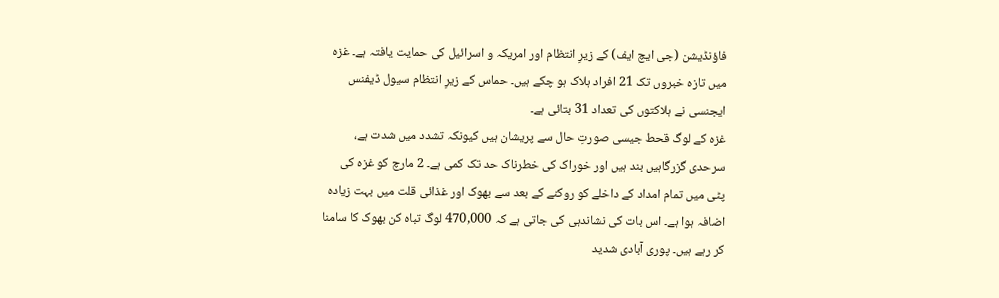فاؤنڈیشن (جی ایچ ایف) کے زیرِ انتظام اور امریکہ و اسرائیل کی حمایت یافتہ ہے۔ غزہ میں تازہ خبروں تک 21 افراد ہلاک ہو چکے ہیں۔ حماس کے زیرِ انتظام سیول ڈیفنس ایجنسی نے ہلاکتوں کی تعداد 31 بتائی ہے۔
غزہ کے لوگ قحط جیسی صورتِ حال سے پریشان ہیں کیونکہ تشدد میں شدت ہے، سرحدی گزرگاہیں بند ہیں اور خوراک کی خطرناک حد تک کمی ہے۔ 2 مارچ کو غزہ کی پٹی میں تمام امداد کے داخلے کو روکنے کے بعد سے بھوک اور غذائی قلت میں بہت زیادہ اضافہ ہوا ہے۔ اس بات کی نشاندہی کی جاتی ہے کہ 470,000 لوگ تباہ کن بھوک کا سامنا کر رہے ہیں۔ پوری آبادی شدید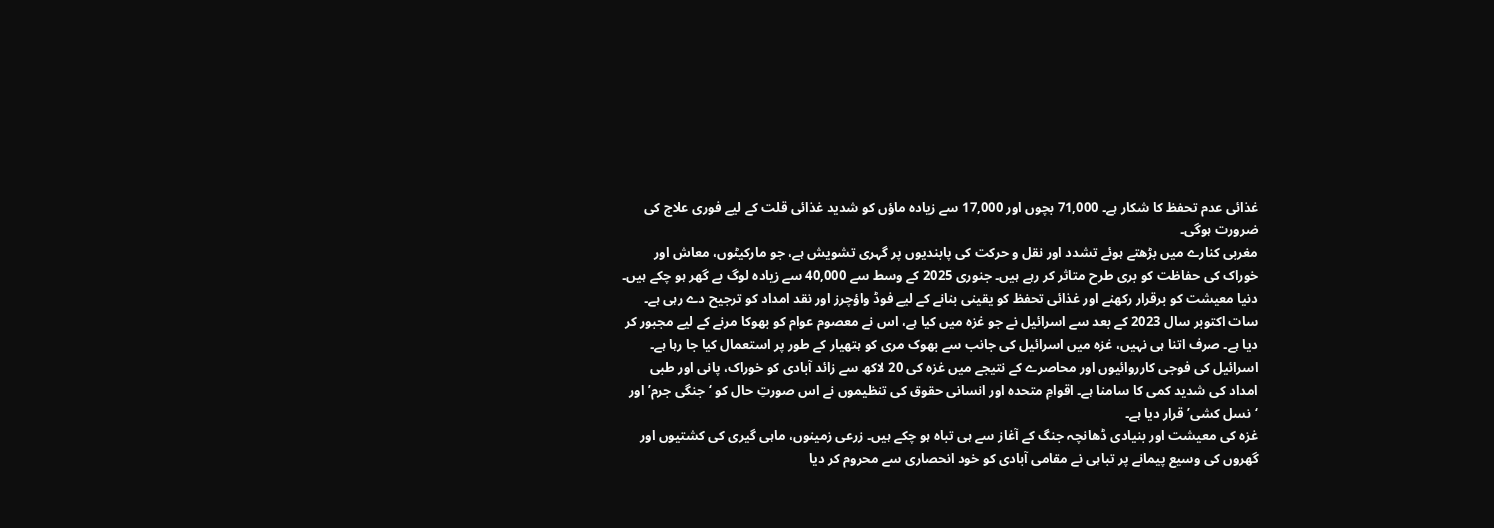غذائی عدم تحفظ کا شکار ہے۔ 71,000 بچوں اور 17,000 سے زیادہ ماؤں کو شدید غذائی قلت کے لیے فوری علاج کی ضرورت ہوگی۔
مغربی کنارے میں بڑھتے ہوئے تشدد اور نقل و حرکت کی پابندیوں پر گہری تشویش ہے، جو مارکیٹوں، معاش اور خوراک کی حفاظت کو بری طرح متاثر کر رہے ہیں۔ جنوری 2025 کے وسط سے 40,000 سے زیادہ لوگ بے گھر ہو چکے ہیں۔ دنیا معیشت کو برقرار رکھنے اور غذائی تحفظ کو یقینی بنانے کے لیے فوڈ واؤچرز اور نقد امداد کو ترجیح دے رہی ہے۔
سات اکتوبر سال 2023 کے بعد سے اسرائیل نے جو غزہ میں کیا ہے، اس نے معصوم عوام کو بھوکا مرنے کے لیے مجبور کر دیا ہے۔ صرف اتنا ہی نہیں، غزہ میں اسرائیل کی جانب سے بھوک مری کو ہتھیار کے طور پر استعمال کیا جا رہا ہے۔ اسرائیل کی فوجی کارروائیوں اور محاصرے کے نتیجے میں غزہ کی 20 لاکھ سے زائد آبادی کو خوراک، پانی اور طبی امداد کی شدید کمی کا سامنا ہے۔ اقوامِ متحدہ اور انسانی حقوق کی تنظیموں نے اس صورتِ حال کو ‘جنگی جرم’ اور ‘نسل کشی’ قرار دیا ہے۔
غزہ کی معیشت اور بنیادی ڈھانچہ جنگ کے آغاز سے ہی تباہ ہو چکے ہیں۔ زرعی زمینوں، ماہی گیری کی کشتیوں اور گھروں کی وسیع پیمانے پر تباہی نے مقامی آبادی کو خود انحصاری سے محروم کر دیا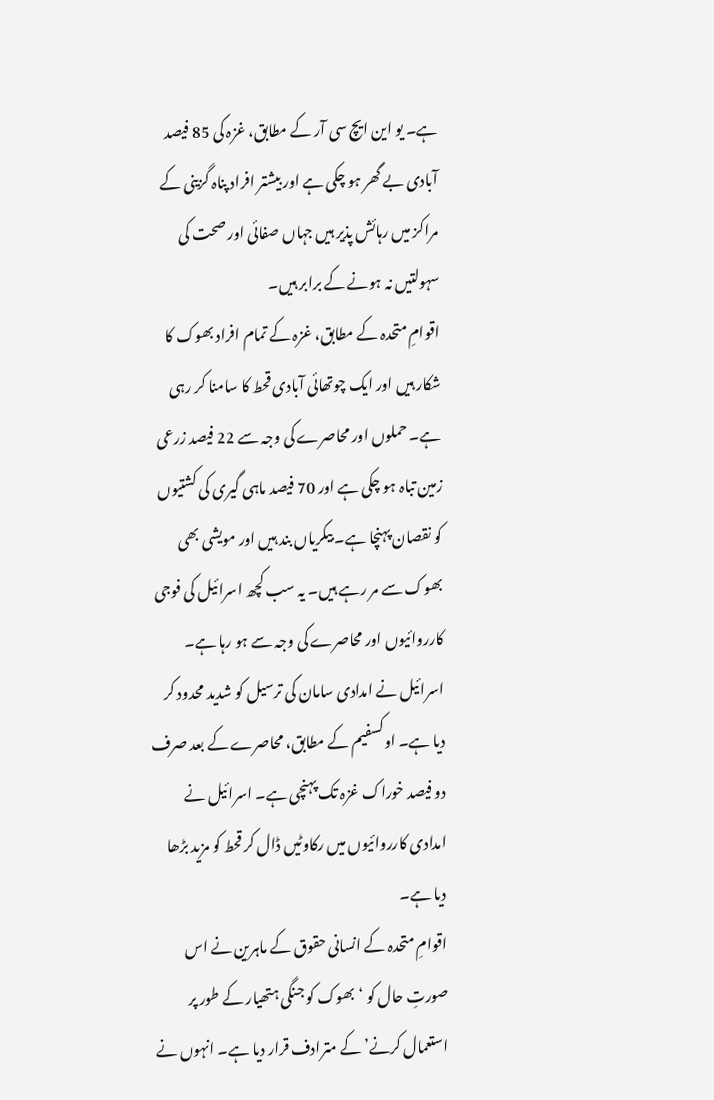ہے۔ یو این ایچ سی آر کے مطابق، غزہ کی 85 فیصد آبادی بے گھر ہو چکی ہے اور بیشتر افراد پناہ گزینی کے مراکز میں رہائش پذیر ہیں جہاں صفائی اور صحت کی سہولتیں نہ ہونے کے برابر ہیں۔
اقوامِ متحدہ کے مطابق، غزہ کے تمام افراد بھوک کا شکار ہیں اور ایک چوتھائی آبادی قحط کا سامنا کر رہی ہے۔ حملوں اور محاصرے کی وجہ سے 22 فیصد زرعی زمین تباہ ہو چکی ہے اور 70 فیصد ماہی گیری کی کشتیوں کو نقصان پہنچا ہے۔ بیکریاں بند ہیں اور مویشی بھی بھوک سے مر رہے ہیں۔ یہ سب کچھ اسرائیل کی فوجی کارروائیوں اور محاصرے کی وجہ سے ہو رہا ہے۔
اسرائیل نے امدادی سامان کی ترسیل کو شدید محدود کر دیا ہے۔ اوکسفیم کے مطابق، محاصرے کے بعد صرف دو فیصد خوراک غزہ تک پہنچی ہے۔ اسرائیل نے امدادی کارروائیوں میں رکاوٹیں ڈال کر قحط کو مزید بڑھا دیا ہے۔
اقوامِ متحدہ کے انسانی حقوق کے ماہرین نے اس صورتِ حال کو ‘بھوک کو جنگی ہتھیار کے طور پر استعمال کرنے’ کے مترادف قرار دیا ہے۔ انہوں نے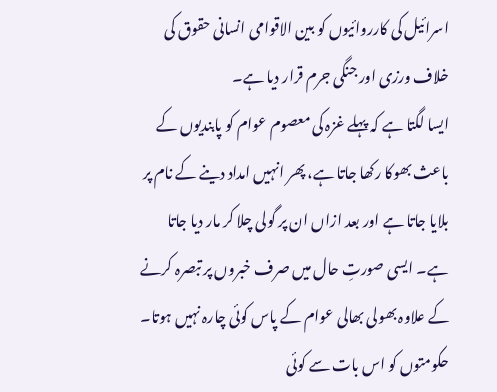اسرائیل کی کارروائیوں کو بین الاقوامی انسانی حقوق کی خلاف ورزی اور جنگی جرم قرار دیا ہے۔
ایسا لگتا ہے کہ پہلے غزہ کی معصوم عوام کو پابندیوں کے باعث بھوکا رکھا جاتا ہے، پھر انہیں امداد دینے کے نام پر بلایا جاتا ہے اور بعد ازاں ان پر گولی چلا کر مار دیا جاتا ہے۔ ایسی صورتِ حال میں صرف خبروں پر تبصرہ کرنے کے علاوہ بھولی بھالی عوام کے پاس کوئی چارہ نہیں ہوتا۔ حکومتوں کو اس بات سے کوئی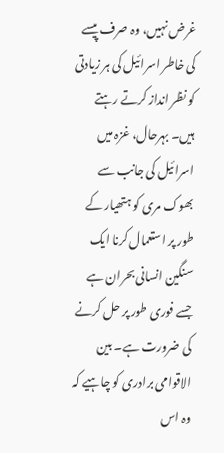غرض نہیں، وہ صرف پیسے کی خاطر اسرائیل کی ہر زیادتی کو نظر انداز کرتے رہتے ہیں۔ بہرحال، غزہ میں اسرائیل کی جانب سے بھوک مری کو ہتھیار کے طور پر استعمال کرنا ایک سنگین انسانی بحران ہے جسے فوری طور پر حل کرنے کی ضرورت ہے۔ بین الاقوامی برادری کو چاہیے کہ وہ اس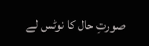صورتِ حال کا نوٹس لے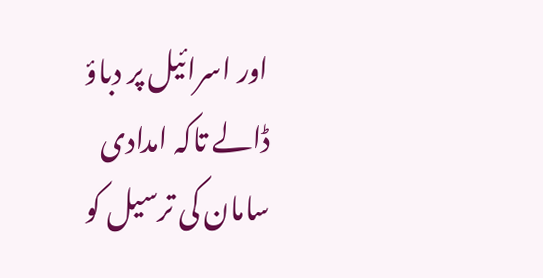اور اسرائیل پر دباؤ ڈالے تاکہ امدادی سامان کی ترسیل کو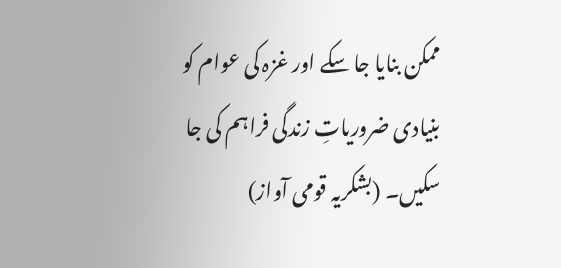ممکن بنایا جا سکے اور غزہ کی عوام کو بنیادی ضروریاتِ زندگی فراہم کی جا سکیں۔ (بشکریہ قومی آواز)